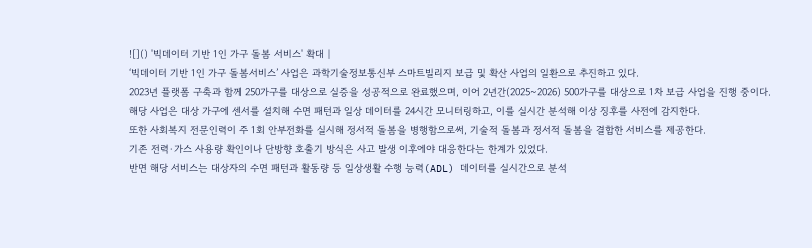![]() '빅데이터 기반 1인 가구 돌봄 서비스' 확대 |
‘빅데이터 기반 1인 가구 돌봄서비스’ 사업은 과학기술정보통신부 스마트빌리지 보급 및 확산 사업의 일환으로 추진하고 있다.
2023년 플랫폼 구축과 함께 250가구를 대상으로 실증을 성공적으로 완료했으며, 이어 2년간(2025~2026) 500가구를 대상으로 1차 보급 사업을 진행 중이다.
해당 사업은 대상 가구에 센서를 설치해 수면 패턴과 일상 데이터를 24시간 모니터링하고, 이를 실시간 분석해 이상 징후를 사전에 감지한다.
또한 사회복지 전문인력이 주 1회 안부전화를 실시해 정서적 돌봄을 병행함으로써, 기술적 돌봄과 정서적 돌봄을 결합한 서비스를 제공한다.
기존 전력·가스 사용량 확인이나 단방향 호출기 방식은 사고 발생 이후에야 대응한다는 한계가 있었다.
반면 해당 서비스는 대상자의 수면 패턴과 활동량 등 일상생활 수행 능력(ADL) 데이터를 실시간으로 분석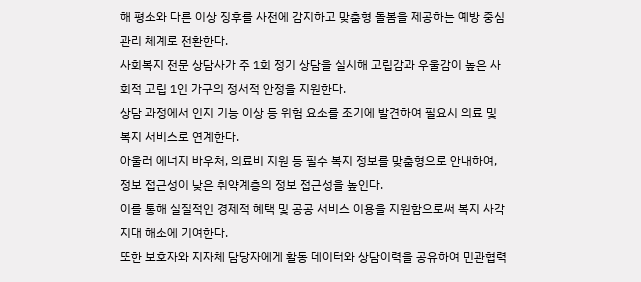해 평소와 다른 이상 징후를 사전에 감지하고 맞춤형 돌봄을 제공하는 예방 중심 관리 체계로 전환한다.
사회복지 전문 상담사가 주 1회 정기 상담을 실시해 고립감과 우울감이 높은 사회적 고립 1인 가구의 정서적 안정을 지원한다.
상담 과정에서 인지 기능 이상 등 위험 요소를 조기에 발견하여 필요시 의료 및 복지 서비스로 연계한다.
아울러 에너지 바우처, 의료비 지원 등 필수 복지 정보를 맞춤형으로 안내하여, 정보 접근성이 낮은 취약계층의 정보 접근성을 높인다.
이를 통해 실질적인 경제적 혜택 및 공공 서비스 이용을 지원함으로써 복지 사각지대 해소에 기여한다.
또한 보호자와 지자체 담당자에게 활동 데이터와 상담이력을 공유하여 민관협력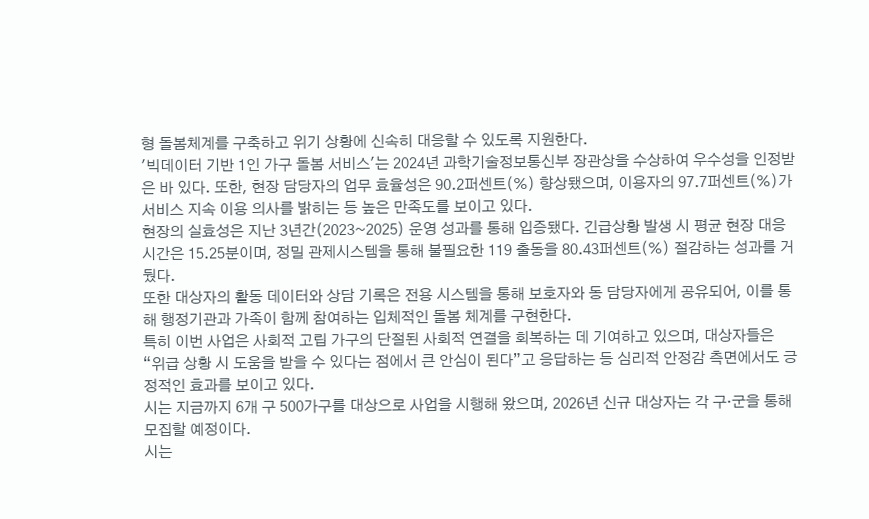형 돌봄체계를 구축하고 위기 상황에 신속히 대응할 수 있도록 지원한다.
'빅데이터 기반 1인 가구 돌봄 서비스'는 2024년 과학기술정보통신부 장관상을 수상하여 우수성을 인정받은 바 있다. 또한, 현장 담당자의 업무 효율성은 90.2퍼센트(%) 향상됐으며, 이용자의 97.7퍼센트(%)가 서비스 지속 이용 의사를 밝히는 등 높은 만족도를 보이고 있다.
현장의 실효성은 지난 3년간(2023~2025) 운영 성과를 통해 입증됐다. 긴급상황 발생 시 평균 현장 대응 시간은 15.25분이며, 정밀 관제시스템을 통해 불필요한 119 출동을 80.43퍼센트(%) 절감하는 성과를 거뒀다.
또한 대상자의 활동 데이터와 상담 기록은 전용 시스템을 통해 보호자와 동 담당자에게 공유되어, 이를 통해 행정기관과 가족이 함께 참여하는 입체적인 돌봄 체계를 구현한다.
특히 이번 사업은 사회적 고립 가구의 단절된 사회적 연결을 회복하는 데 기여하고 있으며, 대상자들은 “위급 상황 시 도움을 받을 수 있다는 점에서 큰 안심이 된다”고 응답하는 등 심리적 안정감 측면에서도 긍정적인 효과를 보이고 있다.
시는 지금까지 6개 구 500가구를 대상으로 사업을 시행해 왔으며, 2026년 신규 대상자는 각 구·군을 통해 모집할 예정이다.
시는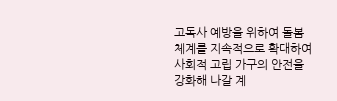고독사 예방을 위하여 돌봄체계를 지속적으로 확대하여 사회적 고립 가구의 안전을 강화해 나갈 계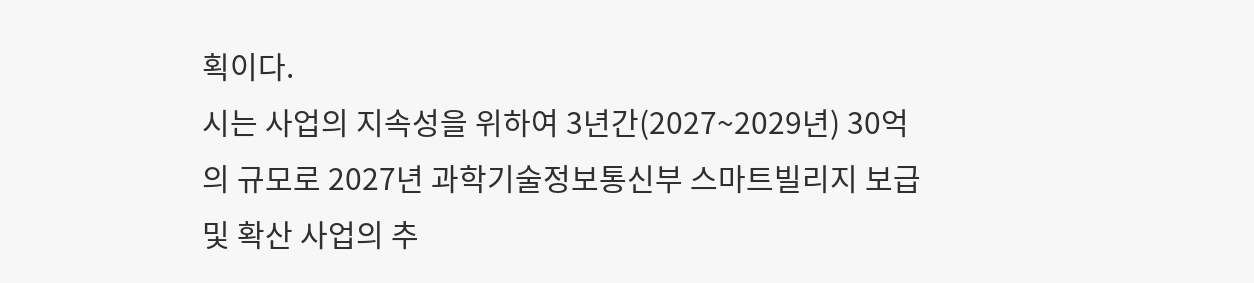획이다.
시는 사업의 지속성을 위하여 3년간(2027~2029년) 30억의 규모로 2027년 과학기술정보통신부 스마트빌리지 보급 및 확산 사업의 추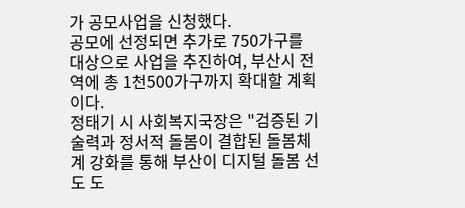가 공모사업을 신청했다.
공모에 선정되면 추가로 750가구를 대상으로 사업을 추진하여, 부산시 전역에 총 1천500가구까지 확대할 계획이다.
정태기 시 사회복지국장은 "검증된 기술력과 정서적 돌봄이 결합된 돌봄체계 강화를 통해 부산이 디지털 돌봄 선도 도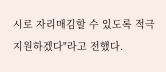시로 자리매김할 수 있도록 적극 지원하겠다"라고 전했다.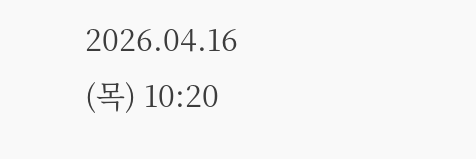2026.04.16 (목) 10:20